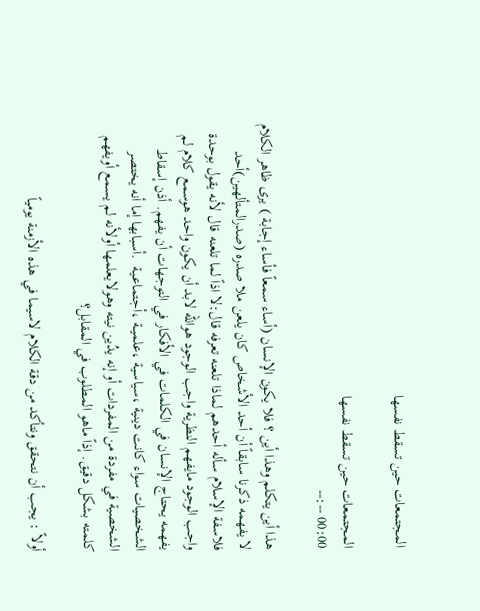المجتمعات حين تسقط نفسها

المجتمعات حين تسقط نفسها
00:00 --:--

هذا أين يتكلم وهذا أين ؟ فلا يكون الإنسان (أساء سمعاً فأساء إجابة ) يرى ظاهر الكلام لا يفهمه ذكرنا سابقاً أن أحد الأشخاص كان يلعن ملا صدره (صدرالمتألهين)أحد فلاسفة الإسلام سأله أحدهم لماذا تلعنه تعرفه قال:لا اذاً لما تلعنه قال لأنه يقول بوحدة واجب الوجود مايفهم النظرية واجب الوجود هوالله لابد أن يكون واحد هوسمع كلام لم يفهمه يحتاج الإنسان في الكلمات في الأفكار في التوجهات أن يفهم. أذن إسقاط الشخصيات سواء كانت دينية ،سياسية ،علميــة ،أجتماعـية  .أسبابها إما أنه يختصر الشخصية في مفردة من المفردات أو إنه يدُين نيته وهولايعلمها أولأنه لم يسمع أويفهم كلمته بشكل دقيق. إذاً ماهو المطلوب في المقابل؟

أولاً : يجب أن نتحقق ونتأكد من دقة الكلام لاسيما في هذه الأزمنة يومياً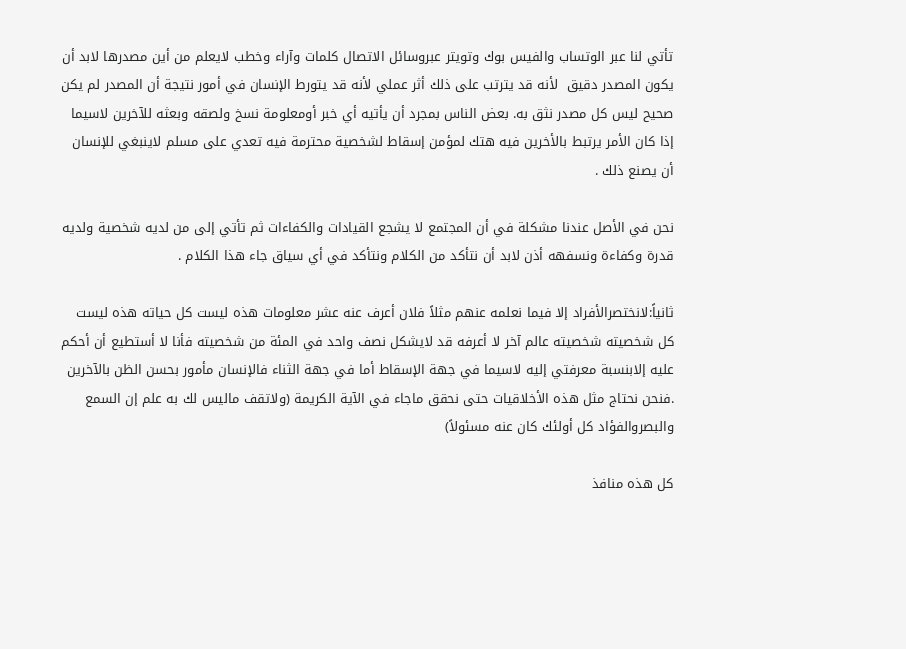تأتي لنا عبر الوتساب والفيس بوك وتويتر عبروسائل الاتصال كلمات وآراء وخطب لايعلم من أين مصدرها لابد أن يكون المصدر دقيق  لأنه قد يترتب على ذلك أثر عملي لأنه قد يتورط الإنسان في أمور نتيجة أن المصدر لم يكن صحيح ليس كل مصدر نثق به. بعض الناس بمجرد أن يأتيه أي خبر أومعلومة نسخ ولصقه وبعثه للآخرين لاسيما إذا كان الأمر يرتبط بالأخرين فيه هتك لمؤمن إسقاط لشخصية محترمة فيه تعدي على مسلم لاينبغي للإنسان أن يصنع ذلك .

نحن في الأصل عندنا مشكلة في أن المجتمع لا يشجع القيادات والكفاءات ثم تأتي إلى من لديه شخصية ولديه قدرة وكفاءة ونسفهه أذن لابد أن نتأكد من الكلام ونتأكد في أي سياق جاء هذا الكلام .

ثانياً:لانختصرالأفراد إلا فيما نعلمه عنهم مثلاً فلان أعرف عنه عشر معلومات هذه ليست كل حياته هذه ليست كل شخصيته شخصيته عالم آخر لا أعرفه قد لايشكل نصف واحد في المئة من شخصيته فأنا لا أستطيع أن أحكم عليه إلابنسبة معرفتي إليه لاسيما في جهة الإسقاط أما في جهة الثناء فالإنسان مأمور بحسن الظن بالآخرين .فنحن نحتاج مثل هذه الأخلاقيات حتى نحقق ماجاء في الآية الكريمة (ولاتقف ماليس لك به علم إن السمع والبصروالفؤاد كل أولئك كان عنه مسئولاً)

كل هذه منافذ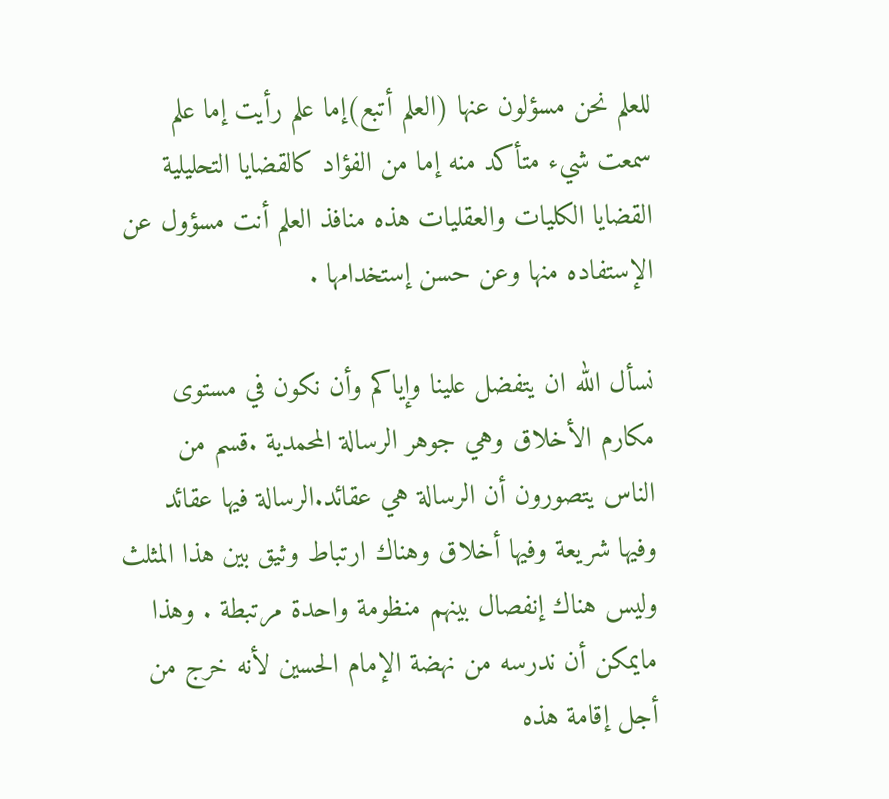للعلم نحن مسؤلون عنها (العلم أتبع)إما علم رأيت إما علم سمعت شيء متأكد منه إما من الفؤاد كالقضايا التحليلية القضايا الكليات والعقليات هذه منافذ العلم أنت مسؤول عن الإستفاده منها وعن حسن إستخدامها .

نسأل الله ان يتفضل علينا وإياكم وأن نكون في مستوى مكارم الأخلاق وهي جوهر الرسالة المحمدية .قسم من الناس يتصورون أن الرسالة هي عقائد.الرسالة فيها عقائد وفيها شريعة وفيها أخلاق وهناك ارتباط وثيق بين هذا المثلث وليس هناك إنفصال بينهم منظومة واحدة مرتبطة . وهذا مايمكن أن ندرسه من نهضة الإمام الحسين لأنه خرج من أجل إقامة هذه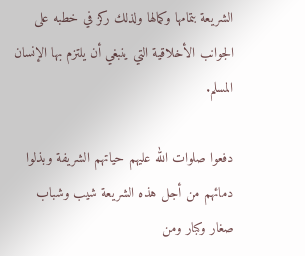الشريعة بتمامها وكمالها ولذلك ركز في خطبه على الجوانب الأخلاقية التي ينبغي أن يلتزم بها الإنسان المسلم.

دفعوا صلوات الله عليهم حياتهم الشريفة وبذلوا دمائهم من أجل هذه الشريعة شيب وشباب صغار وكبار ومن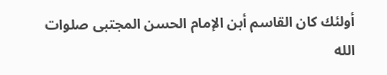أولئك كان القاسم أبن الإمام الحسن المجتبى صلوات الله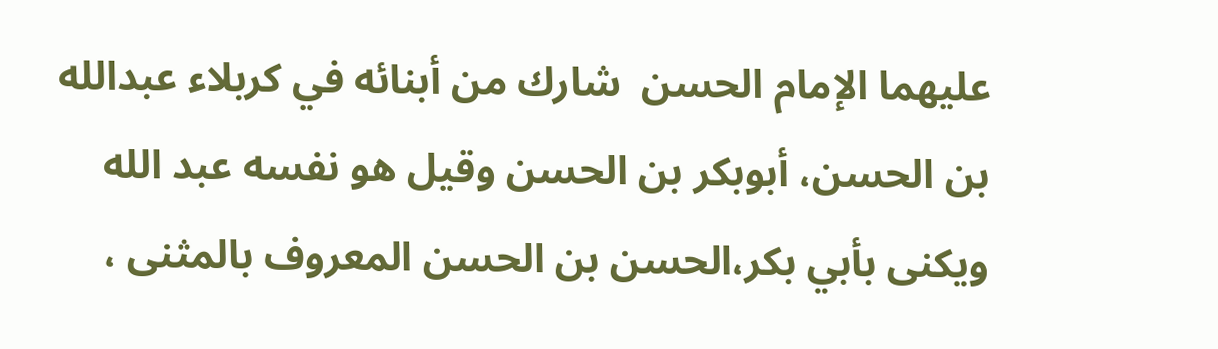عليهما الإمام الحسن  شارك من أبنائه في كربلاء عبدالله بن الحسن، أبوبكر بن الحسن وقيل هو نفسه عبد الله ويكنى بأبي بكر،الحسن بن الحسن المعروف بالمثنى ،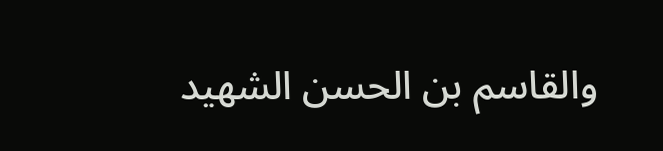والقاسم بن الحسن الشهيد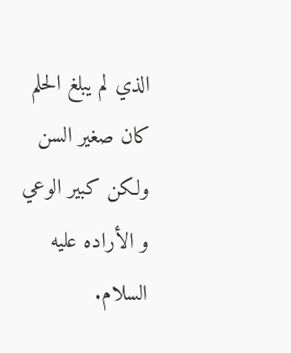الذي لم يبلغ الحلم كان صغير السن ولكن كبير الوعي و الأراده عليه السلام.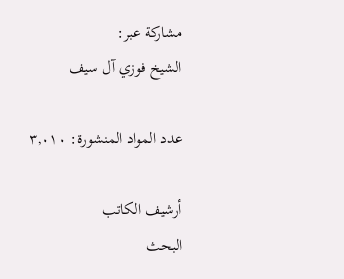مشاركة عبر:
الشيخ فوزي آل سيف

عدد المواد المنشورة: ٣,٠١٠

أرشيف الكاتب
البحث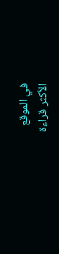في الموقع
الأكثر قراءة